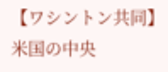【ワシントン共同】米国の中央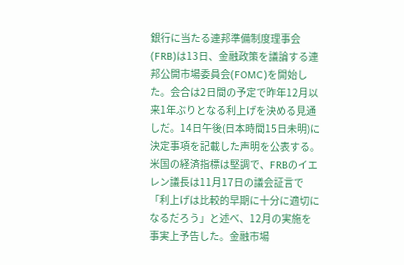銀行に当たる連邦準備制度理事会(FRB)は13日、金融政策を議論する連邦公開市場委員会(FOMC)を開始した。会合は2日間の予定で昨年12月以来1年ぶりとなる利上げを決める見通しだ。14日午後(日本時間15日未明)に決定事項を記載した声明を公表する。
米国の経済指標は堅調で、FRBのイエレン議長は11月17日の議会証言で「利上げは比較的早期に十分に適切になるだろう」と述べ、12月の実施を事実上予告した。金融市場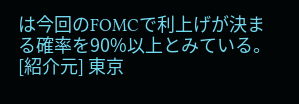は今回のFOMCで利上げが決まる確率を90%以上とみている。
[紹介元] 東京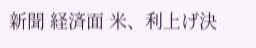新聞 経済面 米、利上げ決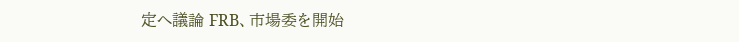定へ議論 FRB、市場委を開始